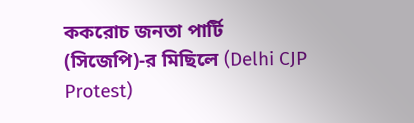ককরোচ জনতা পার্টি (সিজেপি)-র মিছিলে (Delhi CJP Protest)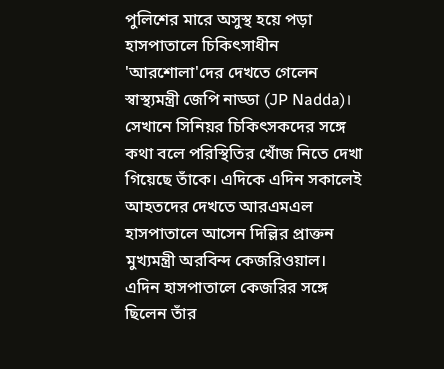পুলিশের মারে অসুস্থ হয়ে পড়া হাসপাতালে চিকিৎসাধীন 'আরশোলা'দের দেখতে গেলেন স্বাস্থ্যমন্ত্রী জেপি নাড্ডা (JP Nadda)। সেখানে সিনিয়র চিকিৎসকদের সঙ্গে কথা বলে পরিস্থিতির খোঁজ নিতে দেখা গিয়েছে তাঁকে। এদিকে এদিন সকালেই আহতদের দেখতে আরএমএল হাসপাতালে আসেন দিল্লির প্রাক্তন মুখ্যমন্ত্রী অরবিন্দ কেজরিওয়াল।
এদিন হাসপাতালে কেজরির সঙ্গে ছিলেন তাঁর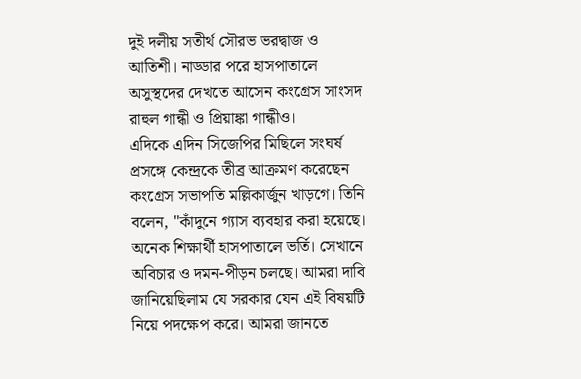দুই দলীয় সতীর্থ সৌরভ ভরদ্বাজ ও আতিশী। নাড্ডার পরে হাসপাতালে অসুস্থদের দেখতে আসেন কংগ্রেস সাংসদ রাহুল গান্ধী ও প্রিয়াঙ্কা গান্ধীও।
এদিকে এদিন সিজেপির মিছিলে সংঘর্ষ প্রসঙ্গে কেন্দ্রকে তীব্র আক্রমণ করেছেন কংগ্রেস সভাপতি মল্লিকার্জুন খাড়গে। তিনি বলেন, "কাঁদুনে গ্যাস ব্যবহার করা হয়েছে। অনেক শিক্ষার্থী হাসপাতালে ভর্তি। সেখানে অবিচার ও দমন-পীড়ন চলছে। আমরা দাবি জানিয়েছিলাম যে সরকার যেন এই বিষয়টি নিয়ে পদক্ষেপ করে। আমরা জানতে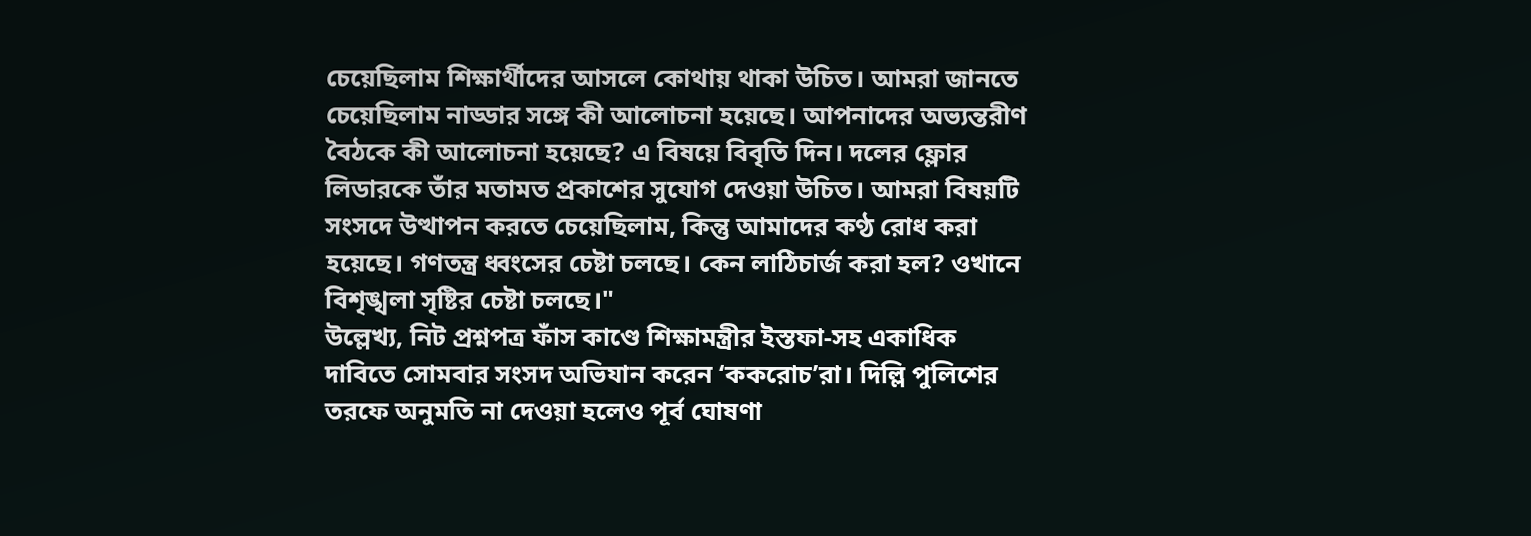চেয়েছিলাম শিক্ষার্থীদের আসলে কোথায় থাকা উচিত। আমরা জানতে চেয়েছিলাম নাড্ডার সঙ্গে কী আলোচনা হয়েছে। আপনাদের অভ্যন্তরীণ বৈঠকে কী আলোচনা হয়েছে? এ বিষয়ে বিবৃতি দিন। দলের ফ্লোর লিডারকে তাঁর মতামত প্রকাশের সুযোগ দেওয়া উচিত। আমরা বিষয়টি সংসদে উত্থাপন করতে চেয়েছিলাম, কিন্তু আমাদের কণ্ঠ রোধ করা হয়েছে। গণতন্ত্র ধ্বংসের চেষ্টা চলছে। কেন লাঠিচার্জ করা হল? ওখানে বিশৃঙ্খলা সৃষ্টির চেষ্টা চলছে।"
উল্লেখ্য, নিট প্রশ্নপত্র ফাঁস কাণ্ডে শিক্ষামন্ত্রীর ইস্তফা-সহ একাধিক দাবিতে সোমবার সংসদ অভিযান করেন ‘ককরোচ’রা। দিল্লি পুলিশের তরফে অনুমতি না দেওয়া হলেও পূর্ব ঘোষণা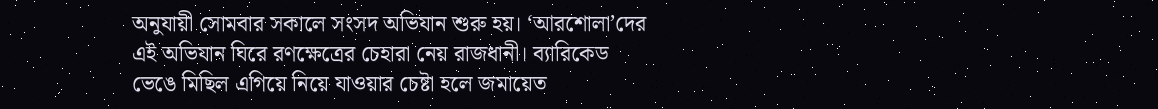অনুযায়ী সোমবার সকালে সংসদ অভিযান শুরু হয়। ‘আরশোলা’দের এই অভিযান ঘিরে রণক্ষেত্রের চেহারা নেয় রাজধানী। ব্যারিকেড ভেঙে মিছিল এগিয়ে নিয়ে যাওয়ার চেষ্টা হলে জমায়েত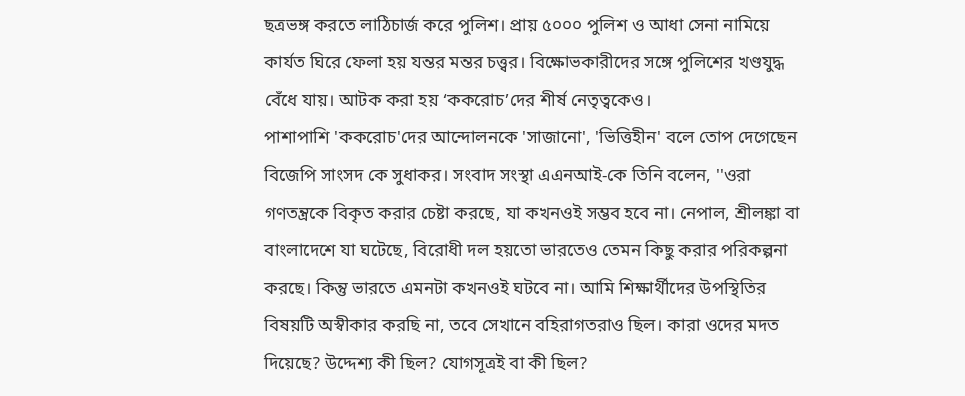ছত্রভঙ্গ করতে লাঠিচার্জ করে পুলিশ। প্রায় ৫০০০ পুলিশ ও আধা সেনা নামিয়ে কার্যত ঘিরে ফেলা হয় যন্তর মন্তর চত্ত্বর। বিক্ষোভকারীদের সঙ্গে পুলিশের খণ্ডযুদ্ধ বেঁধে যায়। আটক করা হয় ‘ককরোচ’দের শীর্ষ নেতৃত্বকেও।
পাশাপাশি 'ককরোচ'দের আন্দোলনকে 'সাজানো', 'ভিত্তিহীন' বলে তোপ দেগেছেন বিজেপি সাংসদ কে সুধাকর। সংবাদ সংস্থা এএনআই-কে তিনি বলেন, ''ওরা গণতন্ত্রকে বিকৃত করার চেষ্টা করছে, যা কখনওই সম্ভব হবে না। নেপাল, শ্রীলঙ্কা বা বাংলাদেশে যা ঘটেছে, বিরোধী দল হয়তো ভারতেও তেমন কিছু করার পরিকল্পনা করছে। কিন্তু ভারতে এমনটা কখনওই ঘটবে না। আমি শিক্ষার্থীদের উপস্থিতির বিষয়টি অস্বীকার করছি না, তবে সেখানে বহিরাগতরাও ছিল। কারা ওদের মদত দিয়েছে? উদ্দেশ্য কী ছিল? যোগসূত্রই বা কী ছিল?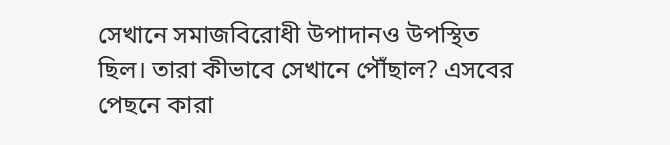সেখানে সমাজবিরোধী উপাদানও উপস্থিত ছিল। তারা কীভাবে সেখানে পৌঁছাল? এসবের পেছনে কারা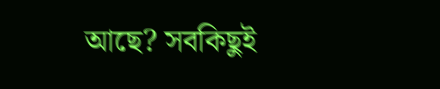আছে? সবকিছুই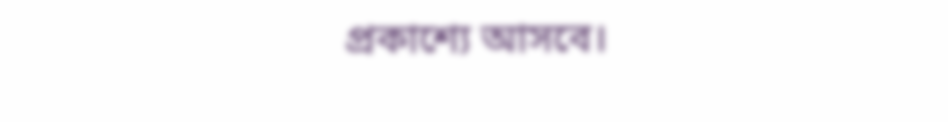প্রকাশ্যে আসবে।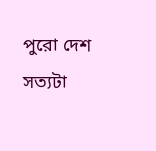পুরো দেশ সত্যটা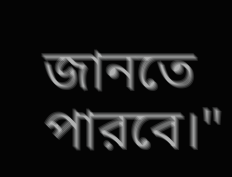জানতে পারবে।"